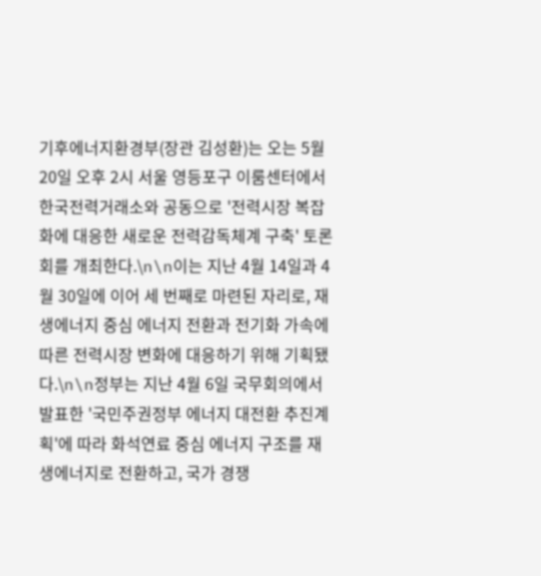기후에너지환경부(장관 김성환)는 오는 5월 20일 오후 2시 서울 영등포구 이룸센터에서 한국전력거래소와 공동으로 '전력시장 복잡화에 대응한 새로운 전력감독체계 구축' 토론회를 개최한다.\n\n이는 지난 4월 14일과 4월 30일에 이어 세 번째로 마련된 자리로, 재생에너지 중심 에너지 전환과 전기화 가속에 따른 전력시장 변화에 대응하기 위해 기획됐다.\n\n정부는 지난 4월 6일 국무회의에서 발표한 '국민주권정부 에너지 대전환 추진계획'에 따라 화석연료 중심 에너지 구조를 재생에너지로 전환하고, 국가 경쟁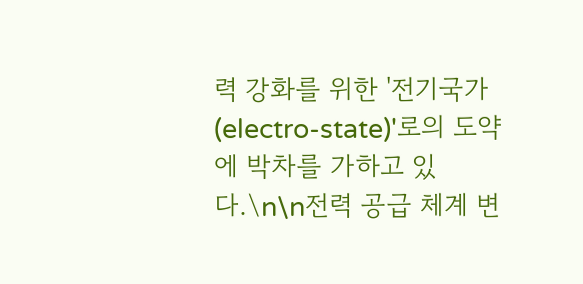력 강화를 위한 '전기국가(electro-state)'로의 도약에 박차를 가하고 있다.\n\n전력 공급 체계 변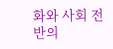화와 사회 전반의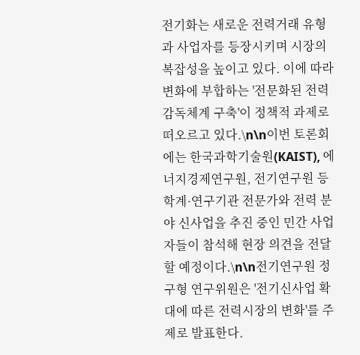전기화는 새로운 전력거래 유형과 사업자를 등장시키며 시장의 복잡성을 높이고 있다. 이에 따라 변화에 부합하는 '전문화된 전력감독체계 구축'이 정책적 과제로 떠오르고 있다.\n\n이번 토론회에는 한국과학기술원(KAIST), 에너지경제연구원, 전기연구원 등 학계·연구기관 전문가와 전력 분야 신사업을 추진 중인 민간 사업자들이 참석해 현장 의견을 전달할 예정이다.\n\n전기연구원 정구형 연구위원은 '전기신사업 확대에 따른 전력시장의 변화'를 주제로 발표한다.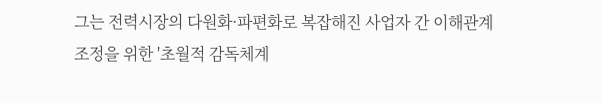그는 전력시장의 다원화·파편화로 복잡해진 사업자 간 이해관계 조정을 위한 '초월적 감독체계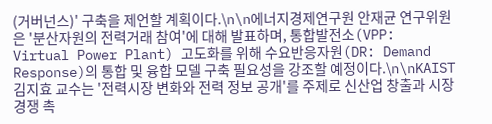(거버넌스)' 구축을 제언할 계획이다.\n\n에너지경제연구원 안재균 연구위원은 '분산자원의 전력거래 참여'에 대해 발표하며, 통합발전소(VPP: Virtual Power Plant) 고도화를 위해 수요반응자원(DR: Demand Response)의 통합 및 융합 모델 구축 필요성을 강조할 예정이다.\n\nKAIST 김지효 교수는 '전력시장 변화와 전력 정보 공개'를 주제로 신산업 창출과 시장 경쟁 촉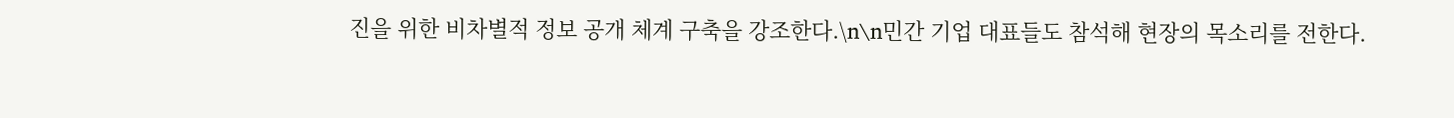진을 위한 비차별적 정보 공개 체계 구축을 강조한다.\n\n민간 기업 대표들도 참석해 현장의 목소리를 전한다.